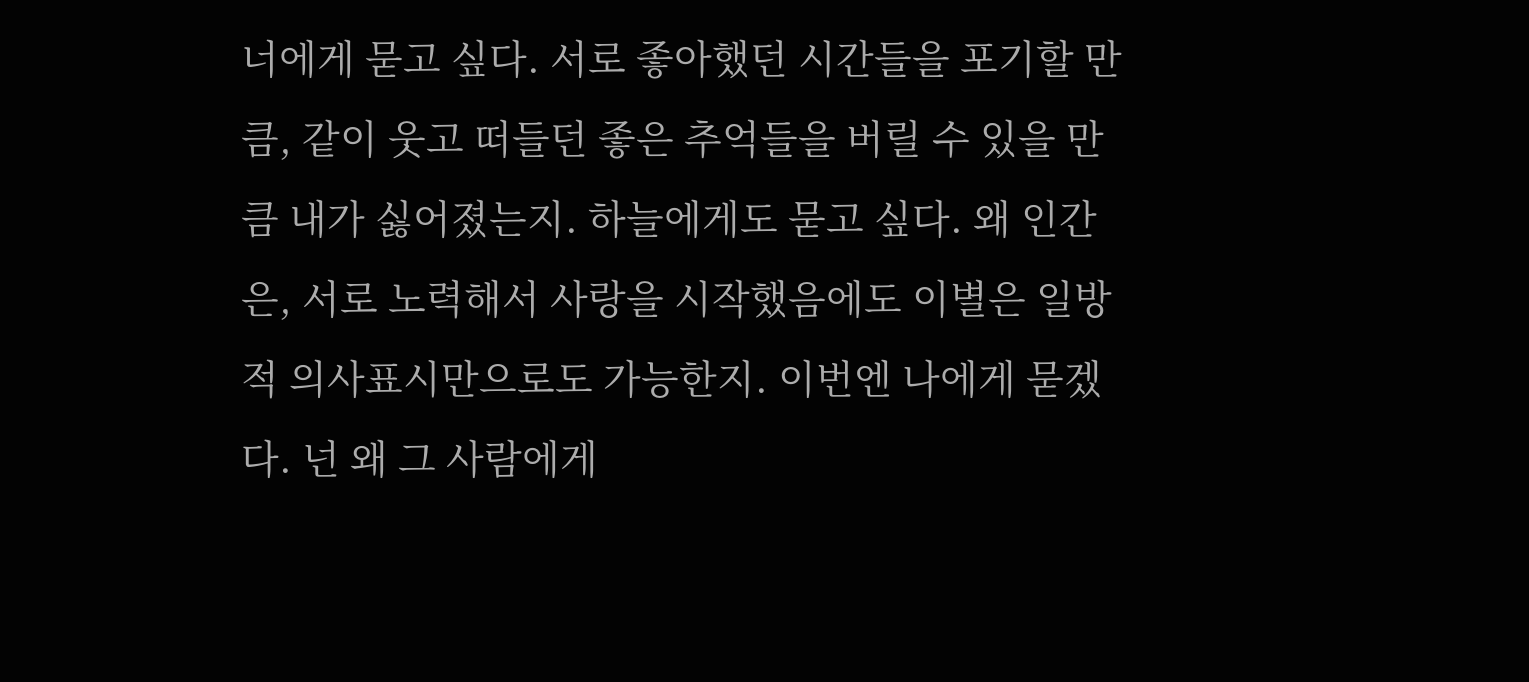너에게 묻고 싶다. 서로 좋아했던 시간들을 포기할 만큼, 같이 웃고 떠들던 좋은 추억들을 버릴 수 있을 만큼 내가 싫어졌는지. 하늘에게도 묻고 싶다. 왜 인간은, 서로 노력해서 사랑을 시작했음에도 이별은 일방적 의사표시만으로도 가능한지. 이번엔 나에게 묻겠다. 넌 왜 그 사람에게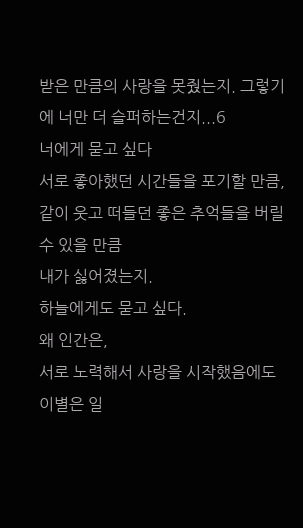받은 만큼의 사랑을 못줬는지. 그렇기에 너만 더 슬퍼하는건지...6
너에게 묻고 싶다
서로 좋아했던 시간들을 포기할 만큼,
같이 웃고 떠들던 좋은 추억들을 버릴 수 있을 만큼
내가 싫어졌는지.
하늘에게도 묻고 싶다.
왜 인간은,
서로 노력해서 사랑을 시작했음에도
이별은 일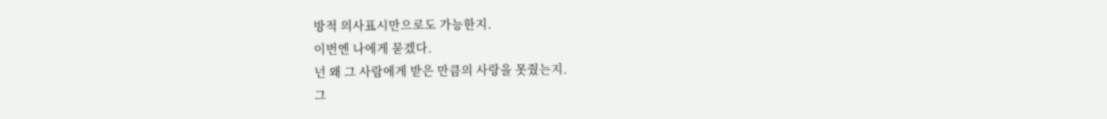방적 의사표시만으로도 가능한지.
이번엔 나에게 묻겠다.
넌 왜 그 사람에게 받은 만큼의 사랑을 못줬는지.
그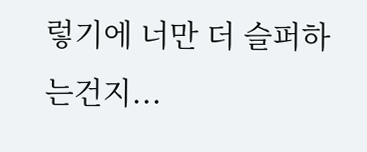렇기에 너만 더 슬퍼하는건지...